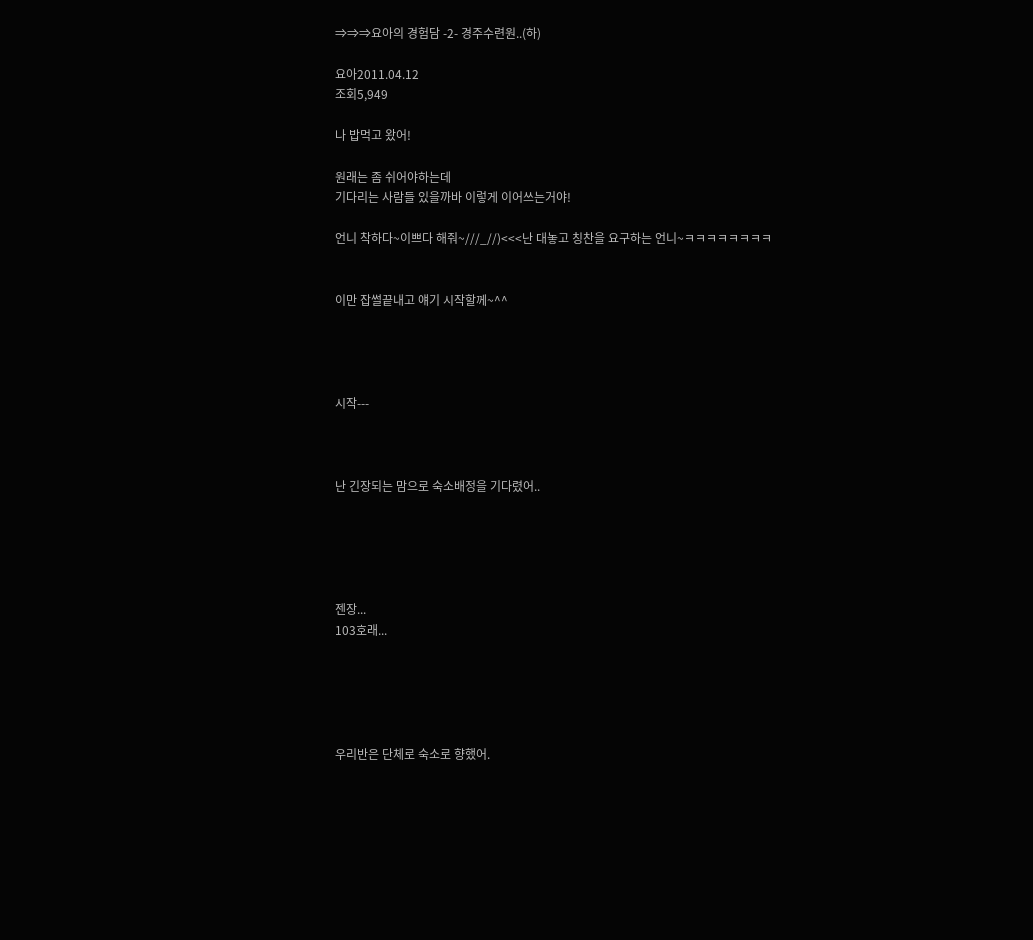⇒⇒⇒요아의 경험담 -2- 경주수련원..(하)

요아2011.04.12
조회5,949

나 밥먹고 왔어!

원래는 좀 쉬어야하는데
기다리는 사람들 있을까바 이렇게 이어쓰는거야!

언니 착하다~이쁘다 해줘~///_//)<<<난 대놓고 칭찬을 요구하는 언니~ㅋㅋㅋㅋㅋㅋㅋㅋ


이만 잡썰끝내고 얘기 시작할께~^^




시작---



난 긴장되는 맘으로 숙소배정을 기다렸어..





젠장...
103호래...





우리반은 단체로 숙소로 향했어.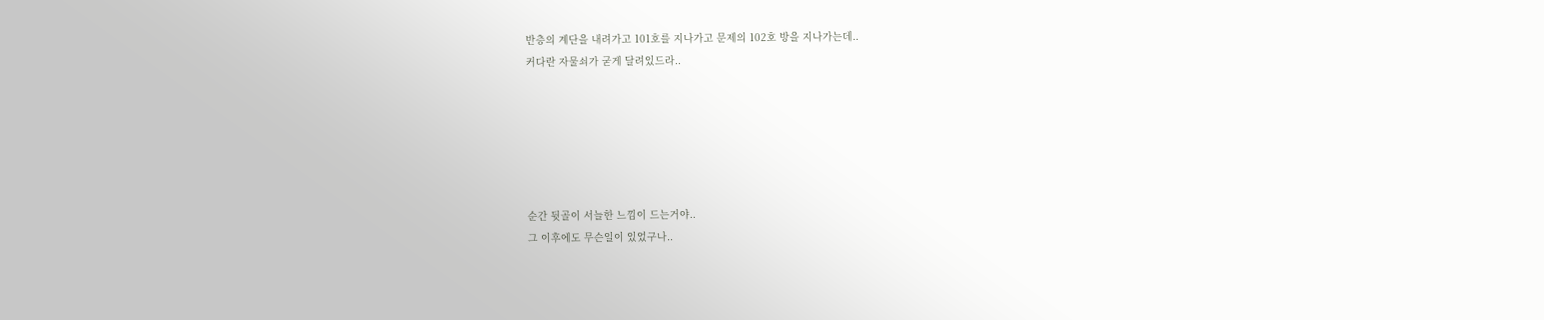반층의 계단을 내려가고 101호를 지나가고 문제의 102호 방을 지나가는데..
커다란 자물쇠가 굳게 달려있드라..






순간 뒷골이 서늘한 느낌이 드는거야..
그 이후에도 무슨일이 있었구나..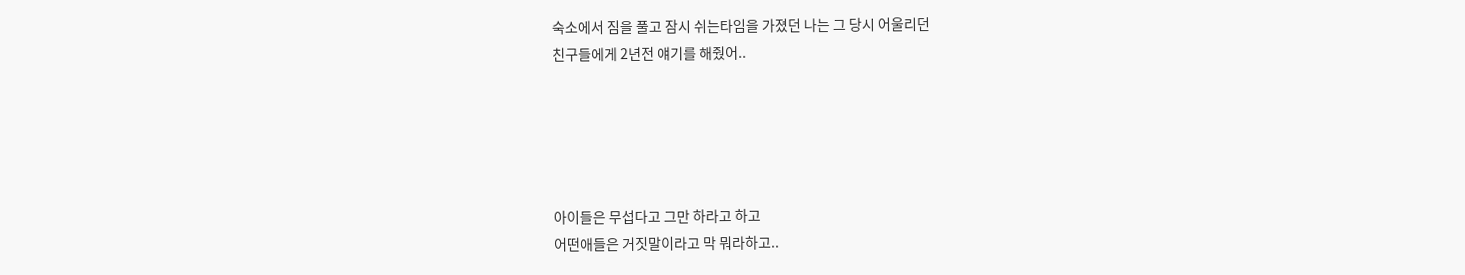숙소에서 짐을 풀고 잠시 쉬는타임을 가졌던 나는 그 당시 어울리던
친구들에게 2년전 얘기를 해줬어..





아이들은 무섭다고 그만 하라고 하고
어떤애들은 거짓말이라고 막 뭐라하고..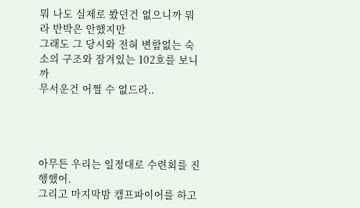뭐 나도 실제로 봤던건 없으니까 뭐라 반박은 안했지만
그래도 그 당시와 전혀 변함없는 숙소의 구조와 잠겨있는 102호를 보니까
무서운건 어쩔 수 없드라..




아무튼 우리는 일정대로 수련회를 진행했어.
그리고 마지막밤 캠프파이어를 하고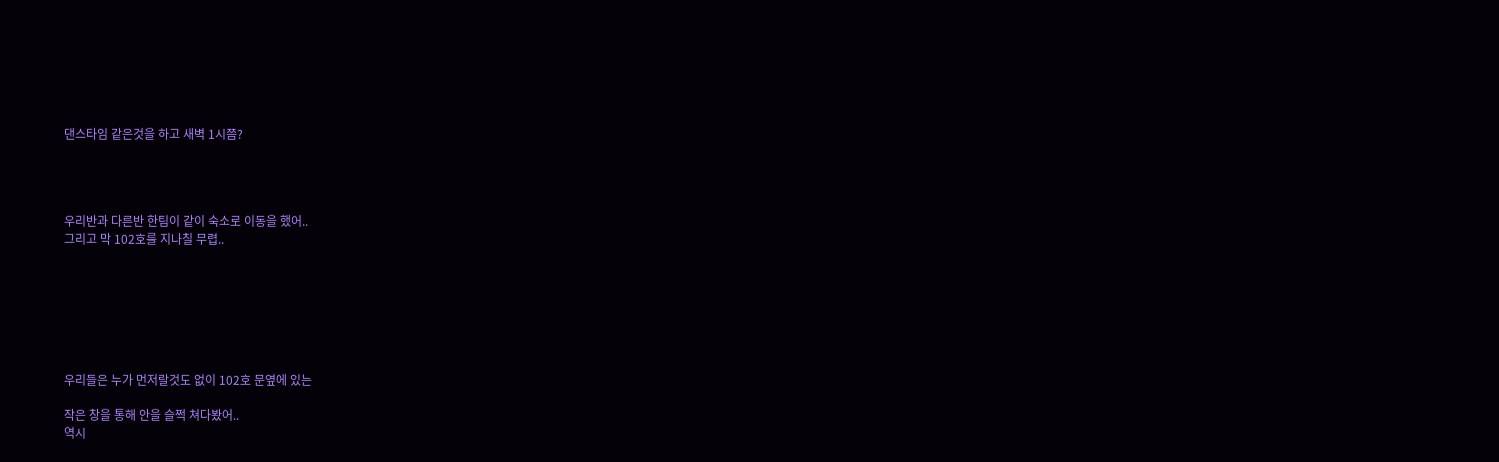댄스타임 같은것을 하고 새벽 1시쯤?




우리반과 다른반 한팀이 같이 숙소로 이동을 했어..
그리고 막 102호를 지나칠 무렵..







우리들은 누가 먼저랄것도 없이 102호 문옆에 있는

작은 창을 통해 안을 슬쩍 쳐다봤어..
역시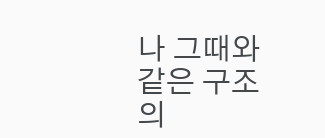나 그때와 같은 구조의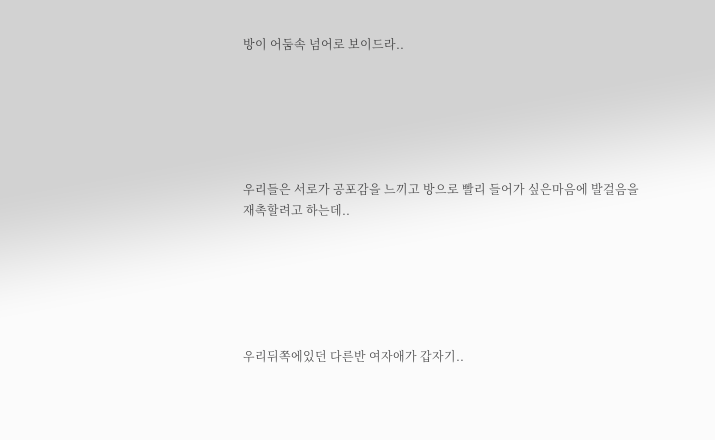방이 어둠속 넘어로 보이드라..






우리들은 서로가 공포감을 느끼고 방으로 빨리 들어가 싶은마음에 발걸음을 재촉할려고 하는데..






우리뒤쪽에있던 다른반 여자애가 갑자기..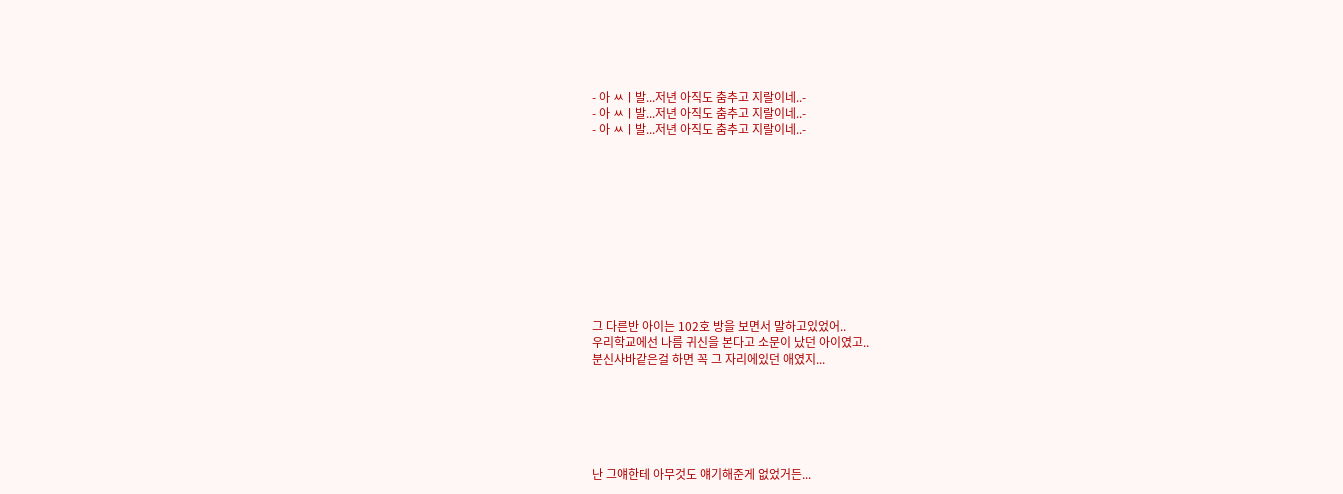- 아 ㅆㅣ발...저년 아직도 춤추고 지랄이네..-
- 아 ㅆㅣ발...저년 아직도 춤추고 지랄이네..-
- 아 ㅆㅣ발...저년 아직도 춤추고 지랄이네..-











그 다른반 아이는 102호 방을 보면서 말하고있었어..
우리학교에선 나름 귀신을 본다고 소문이 났던 아이였고..
분신사바같은걸 하면 꼭 그 자리에있던 애였지...






난 그얘한테 아무것도 얘기해준게 없었거든...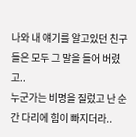나와 내 얘기를 알고있던 친구들은 모두 그 말을 들어 버렸고..
누군가는 비명을 질렀고 난 순간 다리에 힘이 빠지더라..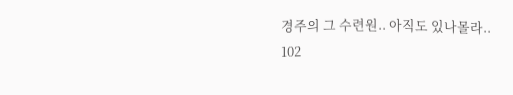경주의 그 수련원.. 아직도 있나몰라..
102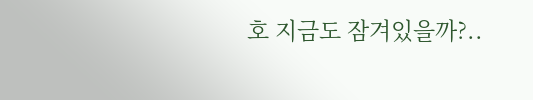호 지금도 잠겨있을까?..